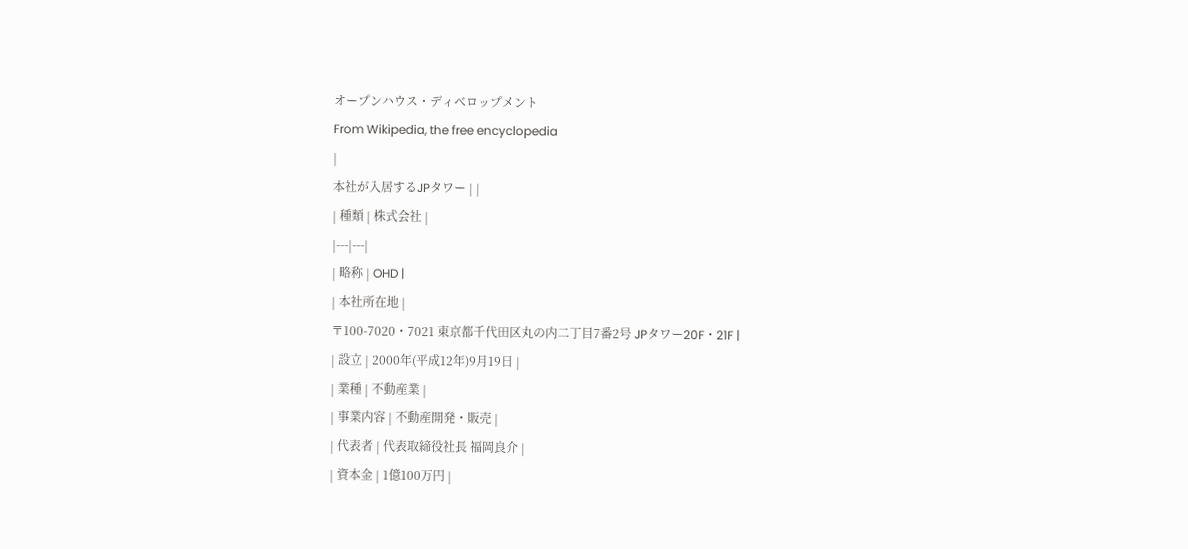オープンハウス・ディベロップメント
From Wikipedia, the free encyclopedia
|
本社が入居するJPタワー | |
| 種類 | 株式会社 |
|---|---|
| 略称 | OHD |
| 本社所在地 |
〒100-7020・7021 東京都千代田区丸の内二丁目7番2号 JPタワー20F・21F |
| 設立 | 2000年(平成12年)9月19日 |
| 業種 | 不動産業 |
| 事業内容 | 不動産開発・販売 |
| 代表者 | 代表取締役社長 福岡良介 |
| 資本金 | 1億100万円 |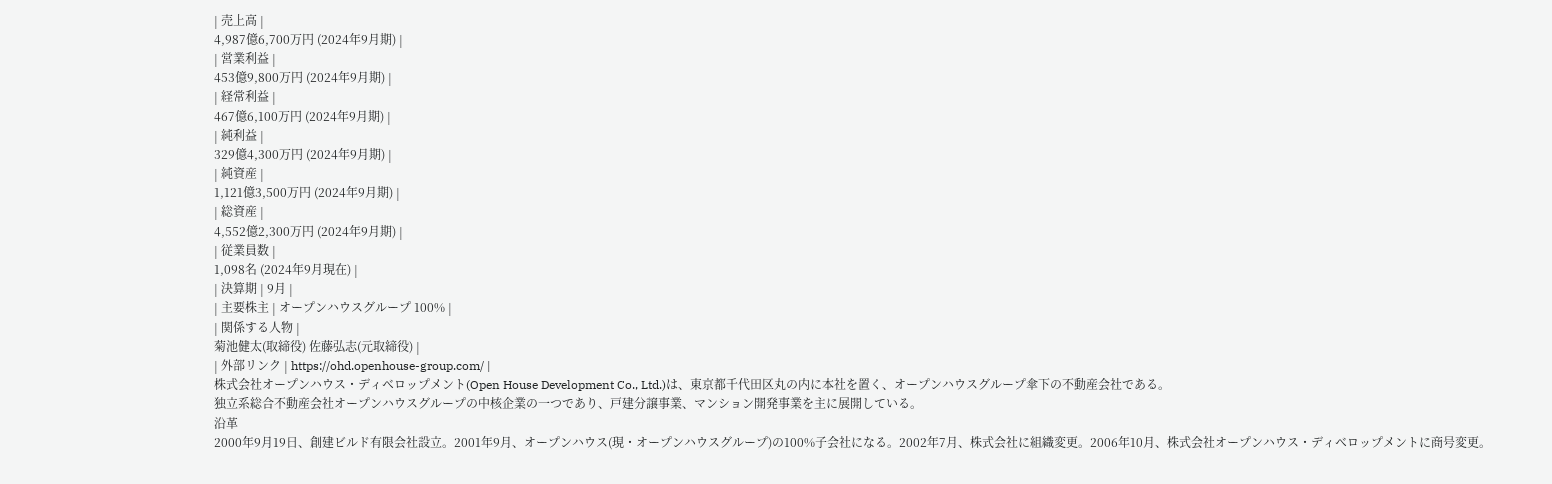| 売上高 |
4,987億6,700万円 (2024年9月期) |
| 営業利益 |
453億9,800万円 (2024年9月期) |
| 経常利益 |
467億6,100万円 (2024年9月期) |
| 純利益 |
329億4,300万円 (2024年9月期) |
| 純資産 |
1,121億3,500万円 (2024年9月期) |
| 総資産 |
4,552億2,300万円 (2024年9月期) |
| 従業員数 |
1,098名 (2024年9月現在) |
| 決算期 | 9月 |
| 主要株主 | オープンハウスグループ 100% |
| 関係する人物 |
菊池健太(取締役) 佐藤弘志(元取締役) |
| 外部リンク | https://ohd.openhouse-group.com/ |
株式会社オープンハウス・ディベロップメント(Open House Development Co., Ltd.)は、東京都千代田区丸の内に本社を置く、オープンハウスグループ傘下の不動産会社である。
独立系総合不動産会社オープンハウスグループの中核企業の一つであり、戸建分譲事業、マンション開発事業を主に展開している。
沿革
2000年9月19日、創建ビルド有限会社設立。2001年9月、オープンハウス(現・オープンハウスグループ)の100%子会社になる。2002年7月、株式会社に組織変更。2006年10月、株式会社オープンハウス・ディベロップメントに商号変更。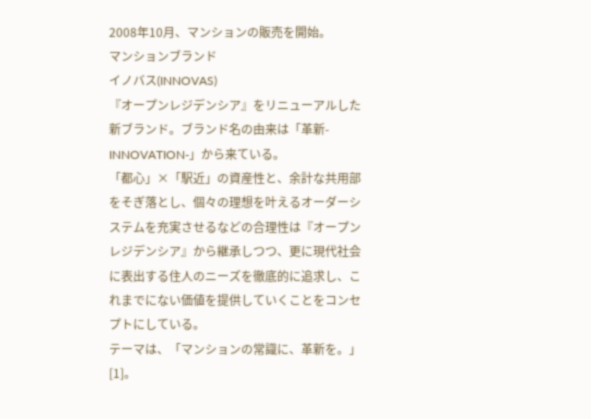2008年10月、マンションの販売を開始。
マンションブランド
イノバス(INNOVAS)
『オープンレジデンシア』をリニューアルした新ブランド。ブランド名の由来は「革新-INNOVATION-」から来ている。
「都心」×「駅近」の資産性と、余計な共用部をそぎ落とし、個々の理想を叶えるオーダーシステムを充実させるなどの合理性は『オープンレジデンシア』から継承しつつ、更に現代社会に表出する住人のニーズを徹底的に追求し、これまでにない価値を提供していくことをコンセプトにしている。
テーマは、「マンションの常識に、革新を。」[1]。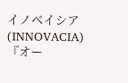イノベイシア(INNOVACIA)
『オー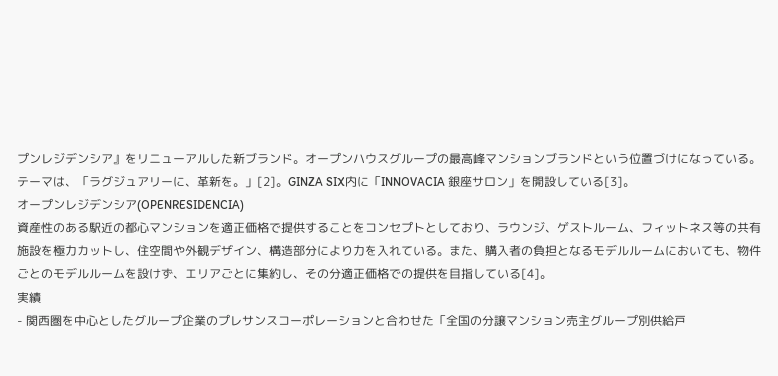プンレジデンシア』をリニューアルした新ブランド。オープンハウスグループの最高峰マンションブランドという位置づけになっている。
テーマは、「ラグジュアリーに、革新を。」[2]。GINZA SIX内に「INNOVACIA 銀座サロン」を開設している[3]。
オープンレジデンシア(OPENRESIDENCIA)
資産性のある駅近の都心マンションを適正価格で提供することをコンセプトとしており、ラウンジ、ゲストルーム、フィットネス等の共有施設を極力カットし、住空間や外観デザイン、構造部分により力を入れている。また、購入者の負担となるモデルルームにおいても、物件ごとのモデルルームを設けず、エリアごとに集約し、その分適正価格での提供を目指している[4]。
実績
- 関西圏を中心としたグループ企業のプレサンスコーポレーションと合わせた「全国の分譲マンション売主グループ別供給戸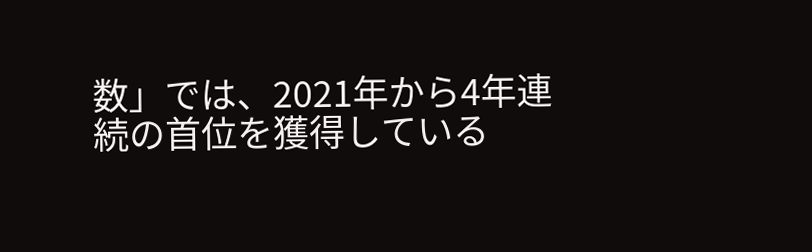数」では、2021年から4年連続の首位を獲得している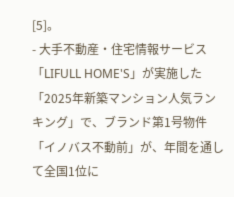[5]。
- 大手不動産・住宅情報サービス「LIFULL HOME'S」が実施した「2025年新築マンション人気ランキング」で、ブランド第1号物件「イノバス不動前」が、年間を通して全国1位に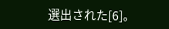選出された[6]。